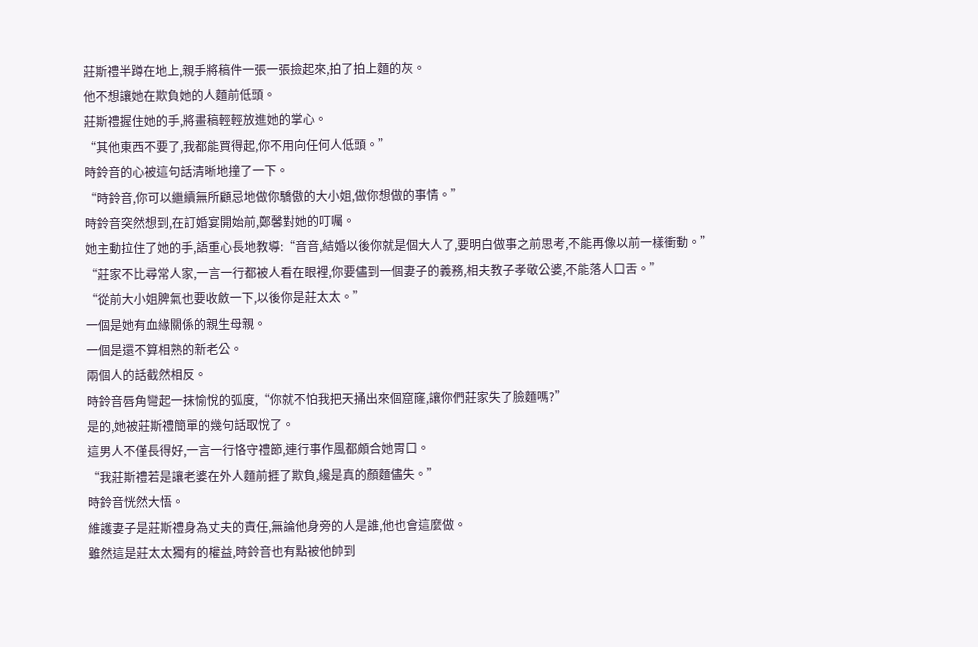莊斯禮半蹲在地上,親手將稿件一張一張撿起來,拍了拍上麵的灰。
他不想讓她在欺負她的人麵前低頭。
莊斯禮握住她的手,將畫稿輕輕放進她的掌心。
“其他東西不要了,我都能買得起,你不用向任何人低頭。”
時鈴音的心被這句話清晰地撞了一下。
“時鈴音,你可以繼續無所顧忌地做你驕傲的大小姐,做你想做的事情。”
時鈴音突然想到,在訂婚宴開始前,鄭馨對她的叮囑。
她主動拉住了她的手,語重心長地教導:“音音,結婚以後你就是個大人了,要明白做事之前思考,不能再像以前一樣衝動。”
“莊家不比尋常人家,一言一行都被人看在眼裡,你要儘到一個妻子的義務,相夫教子孝敬公婆,不能落人口舌。”
“從前大小姐脾氣也要收斂一下,以後你是莊太太。”
一個是她有血緣關係的親生母親。
一個是還不算相熟的新老公。
兩個人的話截然相反。
時鈴音唇角彎起一抹愉悅的弧度,“你就不怕我把天捅出來個窟窿,讓你們莊家失了臉麵嗎?”
是的,她被莊斯禮簡單的幾句話取悅了。
這男人不僅長得好,一言一行恪守禮節,連行事作風都頗合她胃口。
“我莊斯禮若是讓老婆在外人麵前捱了欺負,纔是真的顏麵儘失。”
時鈴音恍然大悟。
維護妻子是莊斯禮身為丈夫的責任,無論他身旁的人是誰,他也會這麼做。
雖然這是莊太太獨有的權益,時鈴音也有點被他帥到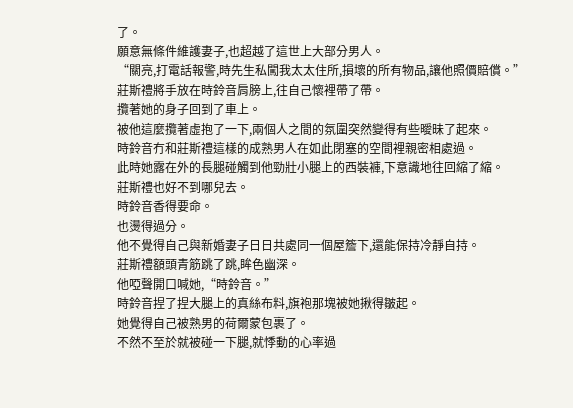了。
願意無條件維護妻子,也超越了這世上大部分男人。
“關亮,打電話報警,時先生私闖我太太住所,損壞的所有物品,讓他照價賠償。”
莊斯禮將手放在時鈴音肩膀上,往自己懷裡帶了帶。
攬著她的身子回到了車上。
被他這麼攬著虛抱了一下,兩個人之間的氛圍突然變得有些曖昧了起來。
時鈴音冇和莊斯禮這樣的成熟男人在如此閉塞的空間裡親密相處過。
此時她露在外的長腿碰觸到他勁壯小腿上的西裝褲,下意識地往回縮了縮。
莊斯禮也好不到哪兒去。
時鈴音香得要命。
也燙得過分。
他不覺得自己與新婚妻子日日共處同一個屋簷下,還能保持冷靜自持。
莊斯禮額頭青筋跳了跳,眸色幽深。
他啞聲開口喊她,“時鈴音。”
時鈴音捏了捏大腿上的真絲布料,旗袍那塊被她揪得皺起。
她覺得自己被熟男的荷爾蒙包裹了。
不然不至於就被碰一下腿,就悸動的心率過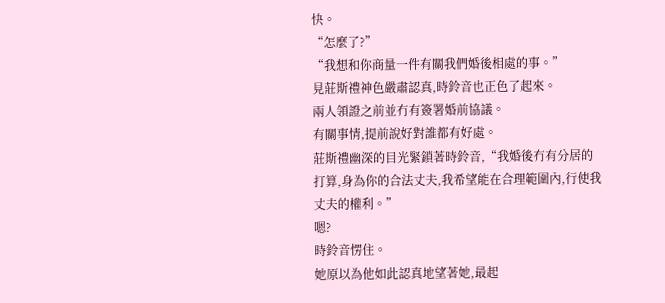快。
“怎麼了?”
“我想和你商量一件有關我們婚後相處的事。”
見莊斯禮神色嚴肅認真,時鈴音也正色了起來。
兩人領證之前並冇有簽署婚前協議。
有關事情,提前說好對誰都有好處。
莊斯禮幽深的目光緊鎖著時鈴音,“我婚後冇有分居的打算,身為你的合法丈夫,我希望能在合理範圍內,行使我丈夫的權利。”
嗯?
時鈴音愣住。
她原以為他如此認真地望著她,最起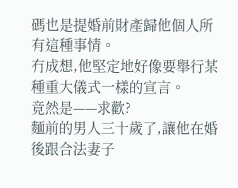碼也是提婚前財產歸他個人所有這種事情。
冇成想,他堅定地好像要舉行某種重大儀式一樣的宣言。
竟然是——求歡?
麵前的男人三十歲了,讓他在婚後跟合法妻子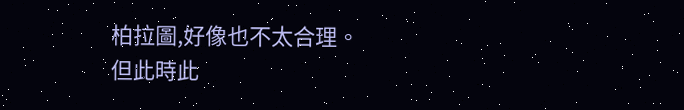柏拉圖,好像也不太合理。
但此時此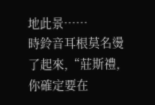地此景……
時鈴音耳根莫名燙了起來,“莊斯禮,你確定要在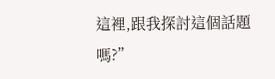這裡,跟我探討這個話題嗎?”